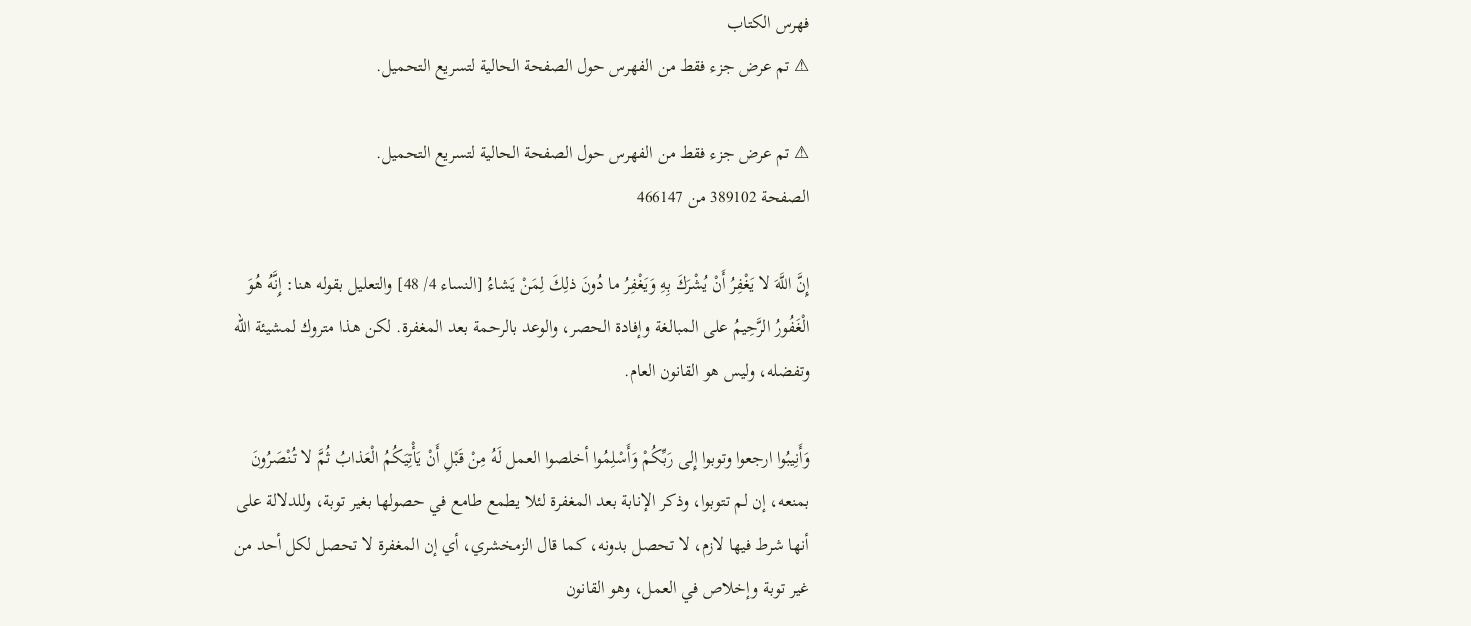فهرس الكتاب
⚠ تم عرض جزء فقط من الفهرس حول الصفحة الحالية لتسريع التحميل.

⚠ تم عرض جزء فقط من الفهرس حول الصفحة الحالية لتسريع التحميل.
الصفحة 389102 من 466147

إِنَّ اللَّهَ لا يَغْفِرُ أَنْ يُشْرَكَ بِهِ وَيَغْفِرُ ما دُونَ ذلِكَ لِمَنْ يَشاءُ [النساء 4/ 48] والتعليل بقوله هنا: إِنَّهُ هُوَ الْغَفُورُ الرَّحِيمُ على المبالغة وإفادة الحصر، والوعد بالرحمة بعد المغفرة. لكن هذا متروك لمشيئة الله وتفضله، وليس هو القانون العام.

وَأَنِيبُوا ارجعوا وتوبوا إِلى رَبِّكُمْ وَأَسْلِمُوا أخلصوا العمل لَهُ مِنْ قَبْلِ أَنْ يَأْتِيَكُمُ الْعَذابُ ثُمَّ لا تُنْصَرُونَ بمنعه، إن لم تتوبوا، وذكر الإنابة بعد المغفرة لئلا يطمع طامع في حصولها بغير توبة، وللدلالة على أنها شرط فيها لازم، لا تحصل بدونه، كما قال الزمخشري، أي إن المغفرة لا تحصل لكل أحد من غير توبة وإخلاص في العمل، وهو القانون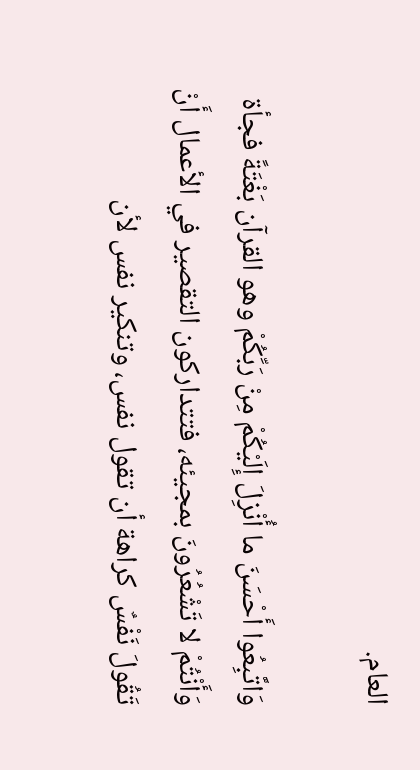العام.

وَاتَّبِعُوا أَحْسَنَ ما أُنْزِلَ إِلَيْكُمْ مِنْ رَبِّكُمْ وهو القرآن بَغْتَةً فجأة وَأَنْتُمْ لا تَشْعُرُونَ بمجيئه، فتتداركون التقصير في الأعمال أَنْ تَقُولَ نَفْسٌ كراهة أن تقول نفس، وتنكير نفس لأن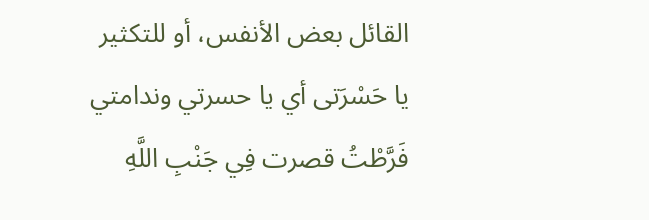القائل بعض الأنفس، أو للتكثير يا حَسْرَتى أي يا حسرتي وندامتي فَرَّطْتُ قصرت فِي جَنْبِ اللَّهِ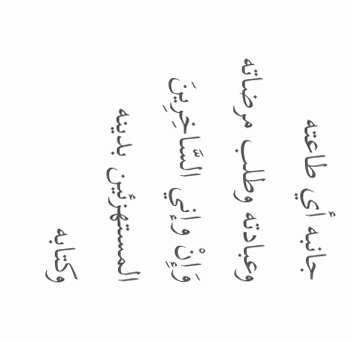جانبه أي طاعته وعبادته وطلب مرضاته وَإِنْ وإني السَّاخِرِينَ المستهزئين بدينه وكتابه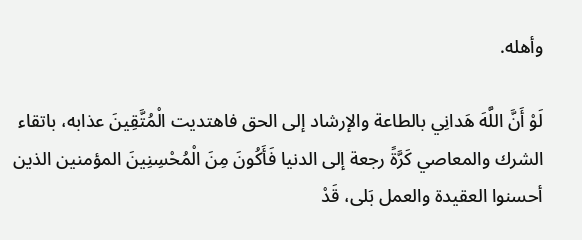وأهله.

لَوْ أَنَّ اللَّهَ هَدانِي بالطاعة والإرشاد إلى الحق فاهتديت الْمُتَّقِينَ عذابه، باتقاء الشرك والمعاصي كَرَّةً رجعة إلى الدنيا فَأَكُونَ مِنَ الْمُحْسِنِينَ المؤمنين الذين أحسنوا العقيدة والعمل بَلى، قَدْ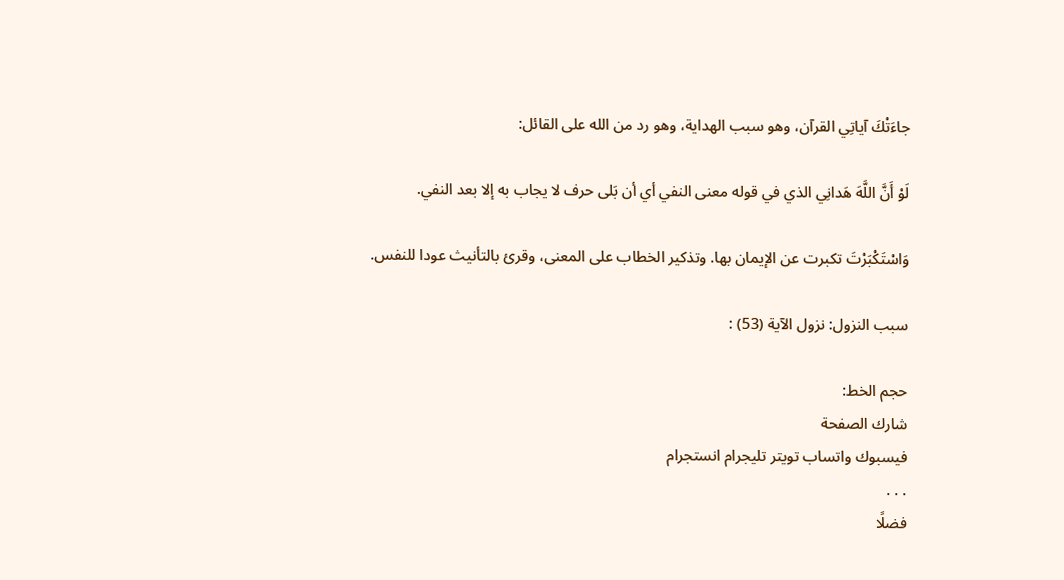جاءَتْكَ آياتِي القرآن، وهو سبب الهداية، وهو رد من الله على القائل:

لَوْ أَنَّ اللَّهَ هَدانِي الذي في قوله معنى النفي أي أن بَلى حرف لا يجاب به إلا بعد النفي.

وَاسْتَكْبَرْتَ تكبرت عن الإيمان بها. وتذكير الخطاب على المعنى، وقرئ بالتأنيث عودا للنفس.

سبب النزول: نزول الآية (53) :

حجم الخط:
شارك الصفحة
فيسبوك واتساب تويتر تليجرام انستجرام
. . .
فضلًا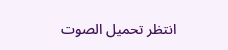انتظر تحميل الصوت